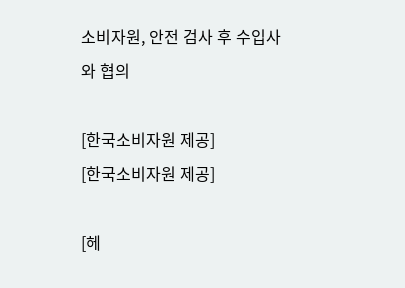소비자원, 안전 검사 후 수입사와 협의

[한국소비자원 제공]
[한국소비자원 제공]

[헤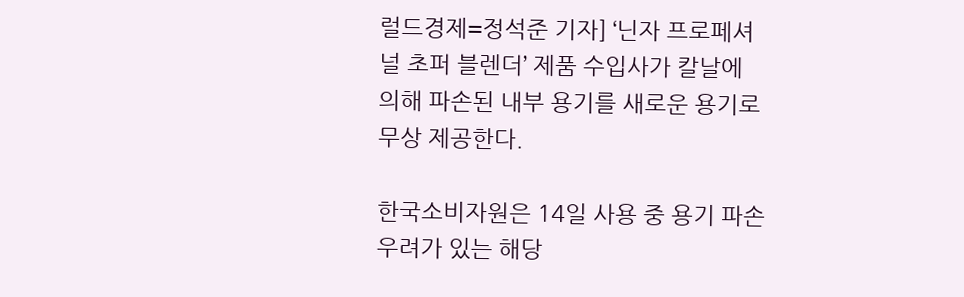럴드경제=정석준 기자] ‘닌자 프로페셔널 초퍼 블렌더’ 제품 수입사가 칼날에 의해 파손된 내부 용기를 새로운 용기로 무상 제공한다.

한국소비자원은 14일 사용 중 용기 파손 우려가 있는 해당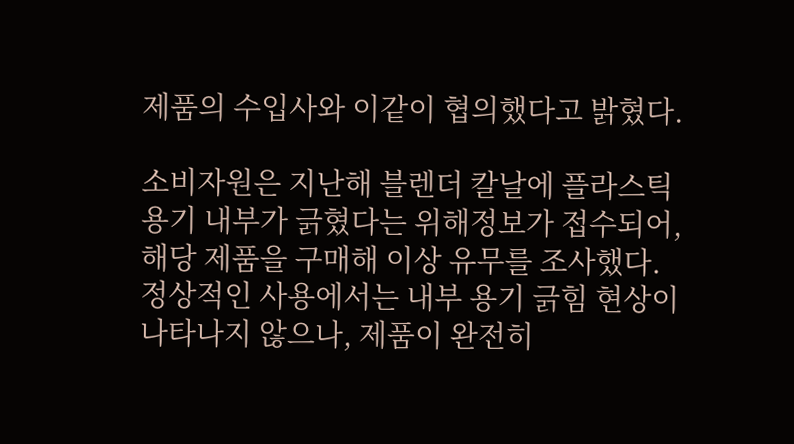제품의 수입사와 이같이 협의했다고 밝혔다.

소비자원은 지난해 블렌더 칼날에 플라스틱 용기 내부가 긁혔다는 위해정보가 접수되어, 해당 제품을 구매해 이상 유무를 조사했다. 정상적인 사용에서는 내부 용기 긁힘 현상이 나타나지 않으나, 제품이 완전히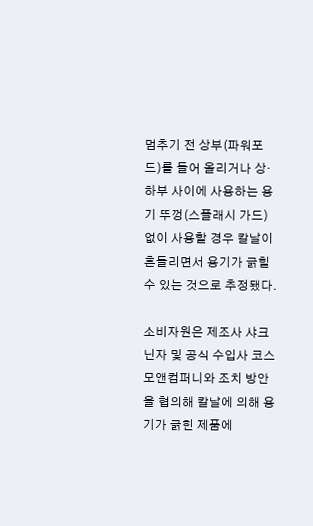멈추기 전 상부(파워포드)를 들어 올리거나 상·하부 사이에 사용하는 용기 뚜껑(스플래시 가드) 없이 사용할 경우 칼날이 흔들리면서 용기가 긁힐 수 있는 것으로 추정됐다.

소비자원은 제조사 샤크닌자 및 공식 수입사 코스모앤컴퍼니와 조치 방안을 협의해 칼날에 의해 용기가 긁힌 제품에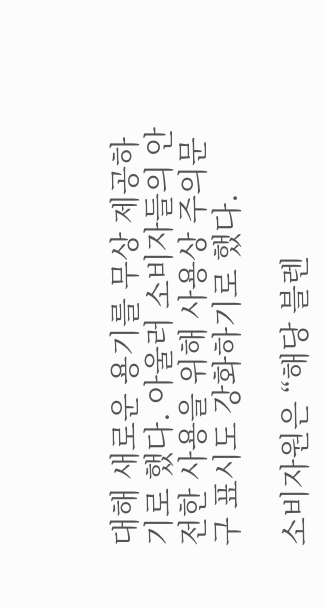대해 새로운 용기를 무상 제공하기로 했다. 아울러 소비자들의 안전한 사용을 위해 사용상 주의문구 표시도 강화하기로 했다.

소비자원은 “해당 블렌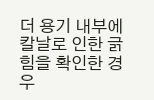더 용기 내부에 칼날로 인한 긁힘을 확인한 경우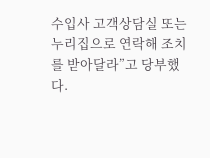수입사 고객상담실 또는 누리집으로 연락해 조치를 받아달라”고 당부했다.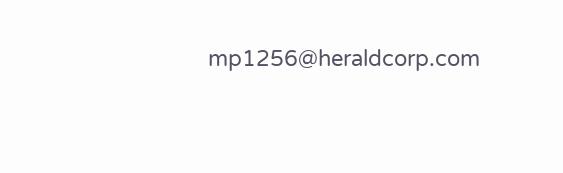mp1256@heraldcorp.com